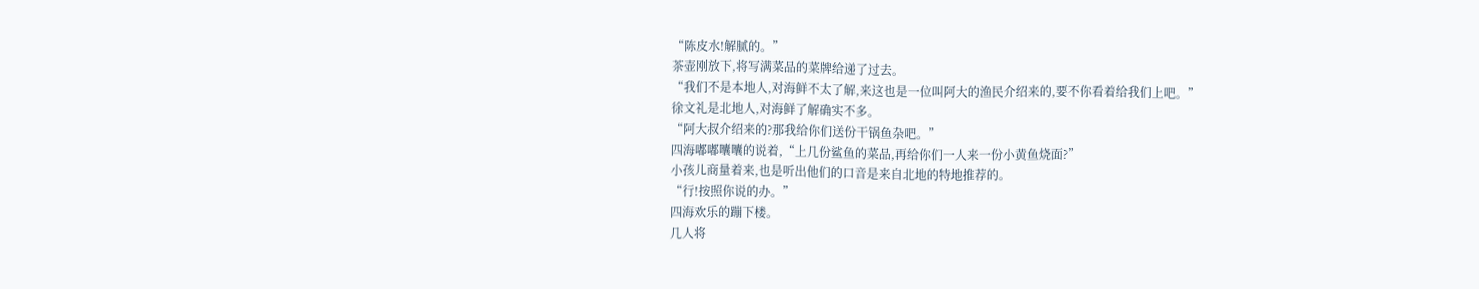“陈皮水!解腻的。”
茶壶刚放下,将写满菜品的菜牌给递了过去。
“我们不是本地人,对海鲜不太了解,来这也是一位叫阿大的渔民介绍来的,要不你看着给我们上吧。”
徐文礼是北地人,对海鲜了解确实不多。
“阿大叔介绍来的?那我给你们送份干锅鱼杂吧。”
四海嘟嘟囔囔的说着,“上几份鲨鱼的菜品,再给你们一人来一份小黄鱼烧面?”
小孩儿商量着来,也是听出他们的口音是来自北地的特地推荐的。
“行!按照你说的办。”
四海欢乐的蹦下楼。
几人将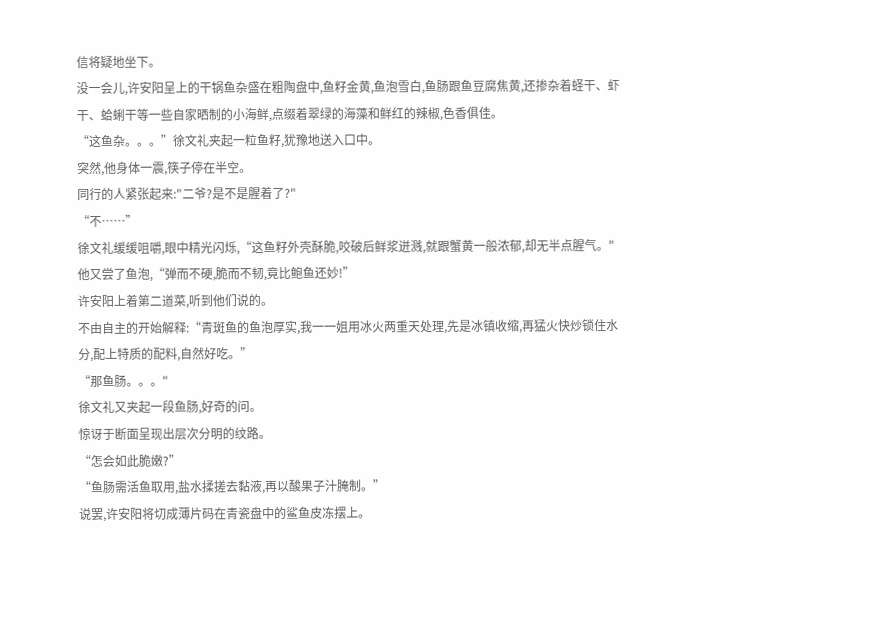信将疑地坐下。
没一会儿,许安阳呈上的干锅鱼杂盛在粗陶盘中,鱼籽金黄,鱼泡雪白,鱼肠跟鱼豆腐焦黄,还掺杂着蛏干、虾干、蛤蜊干等一些自家晒制的小海鲜,点缀着翠绿的海藻和鲜红的辣椒,色香俱佳。
“这鱼杂。。。”徐文礼夹起一粒鱼籽,犹豫地送入口中。
突然,他身体一震,筷子停在半空。
同行的人紧张起来:"二爷?是不是腥着了?"
“不……”
徐文礼缓缓咀嚼,眼中精光闪烁,“这鱼籽外壳酥脆,咬破后鲜浆迸溅,就跟蟹黄一般浓郁,却无半点腥气。"
他又尝了鱼泡,“弹而不硬,脆而不韧,竟比鲍鱼还妙!”
许安阳上着第二道菜,听到他们说的。
不由自主的开始解释:“青斑鱼的鱼泡厚实,我一一姐用冰火两重天处理,先是冰镇收缩,再猛火快炒锁住水分,配上特质的配料,自然好吃。”
“那鱼肠。。。"
徐文礼又夹起一段鱼肠,好奇的问。
惊讶于断面呈现出层次分明的纹路。
“怎会如此脆嫩?”
“鱼肠需活鱼取用,盐水揉搓去黏液,再以酸果子汁腌制。”
说罢,许安阳将切成薄片码在青瓷盘中的鲨鱼皮冻摆上。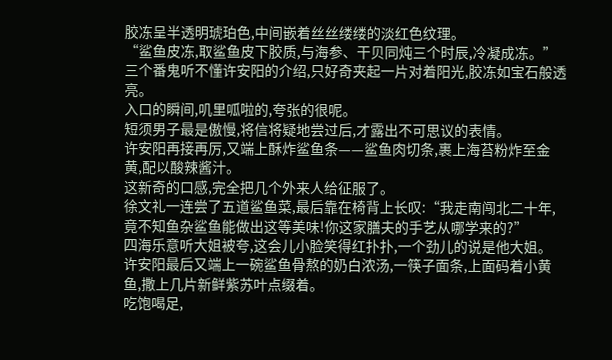胶冻呈半透明琥珀色,中间嵌着丝丝缕缕的淡红色纹理。
“鲨鱼皮冻,取鲨鱼皮下胶质,与海参、干贝同炖三个时辰,冷凝成冻。”
三个番鬼听不懂许安阳的介绍,只好奇夹起一片对着阳光,胶冻如宝石般透亮。
入口的瞬间,叽里呱啦的,夸张的很呢。
短须男子最是傲慢,将信将疑地尝过后,才露出不可思议的表情。
许安阳再接再厉,又端上酥炸鲨鱼条——鲨鱼肉切条,裹上海苔粉炸至金黄,配以酸辣酱汁。
这新奇的口感,完全把几个外来人给征服了。
徐文礼一连尝了五道鲨鱼菜,最后靠在椅背上长叹:“我走南闯北二十年,竟不知鱼杂鲨鱼能做出这等美味!你这家膳夫的手艺从哪学来的?”
四海乐意听大姐被夸,这会儿小脸笑得红扑扑,一个劲儿的说是他大姐。
许安阳最后又端上一碗鲨鱼骨熬的奶白浓汤,一筷子面条,上面码着小黄鱼,撒上几片新鲜紫苏叶点缀着。
吃饱喝足,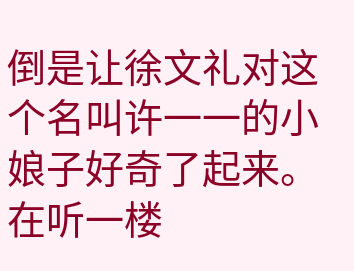倒是让徐文礼对这个名叫许一一的小娘子好奇了起来。
在听一楼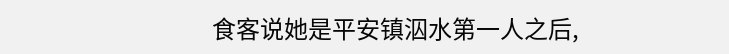食客说她是平安镇泅水第一人之后,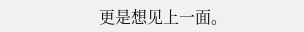更是想见上一面。